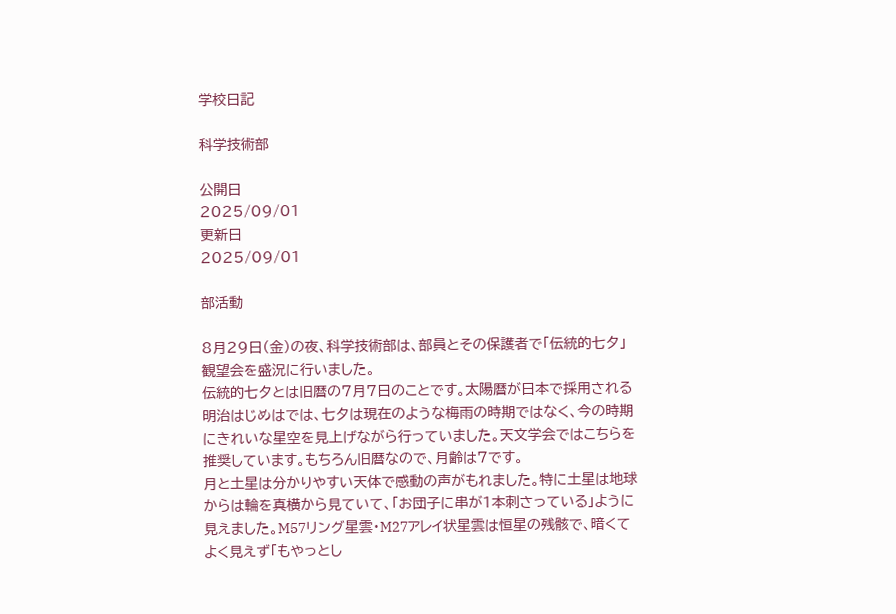学校日記

科学技術部

公開日
2025/09/01
更新日
2025/09/01

部活動

8月29日(金)の夜、科学技術部は、部員とその保護者で「伝統的七夕」観望会を盛況に行いました。
伝統的七夕とは旧暦の7月7日のことです。太陽暦が日本で採用される明治はじめはでは、七夕は現在のような梅雨の時期ではなく、今の時期にきれいな星空を見上げながら行っていました。天文学会ではこちらを推奨しています。もちろん旧暦なので、月齢は7です。
月と土星は分かりやすい天体で感動の声がもれました。特に土星は地球からは輪を真横から見ていて、「お団子に串が1本刺さっている」ように見えました。M57リング星雲・M27アレイ状星雲は恒星の残骸で、暗くてよく見えず「もやっとし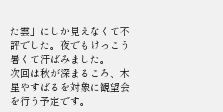た雲」にしか見えなくて不評でした。夜でもけっこう暑くて汗ばみました。
次回は秋が深まるころ、木星やすばるを対象に観望会を行う予定です。